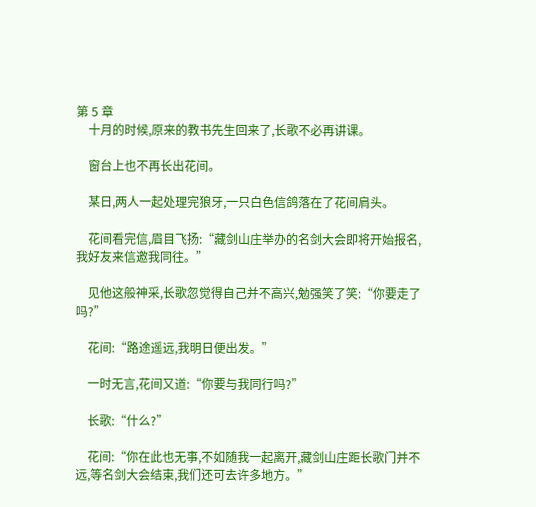第 5 章
    十月的时候,原来的教书先生回来了,长歌不必再讲课。

    窗台上也不再长出花间。

    某日,两人一起处理完狼牙,一只白色信鸽落在了花间肩头。

    花间看完信,眉目飞扬:“藏剑山庄举办的名剑大会即将开始报名,我好友来信邀我同往。”

    见他这般神采,长歌忽觉得自己并不高兴,勉强笑了笑:“你要走了吗?”

    花间:“路途遥远,我明日便出发。”

    一时无言,花间又道:“你要与我同行吗?”

    长歌:“什么?”

    花间:“你在此也无事,不如随我一起离开,藏剑山庄距长歌门并不远,等名剑大会结束,我们还可去许多地方。”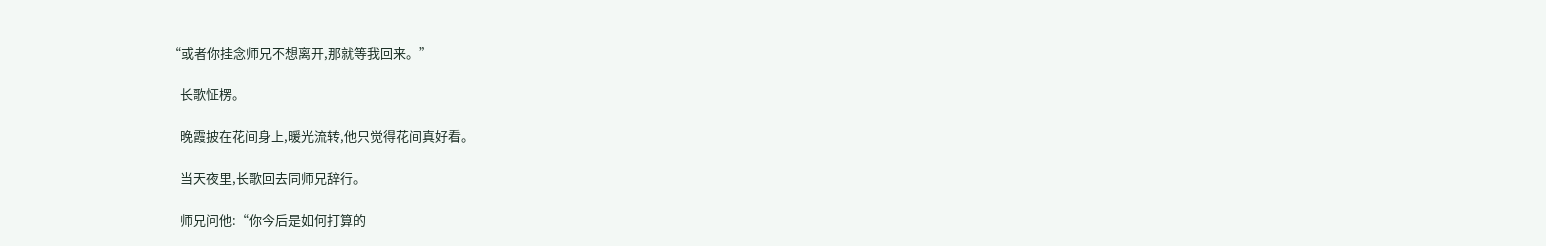“或者你挂念师兄不想离开,那就等我回来。”

    长歌怔楞。

    晚霞披在花间身上,暖光流转,他只觉得花间真好看。

    当天夜里,长歌回去同师兄辞行。

    师兄问他:“你今后是如何打算的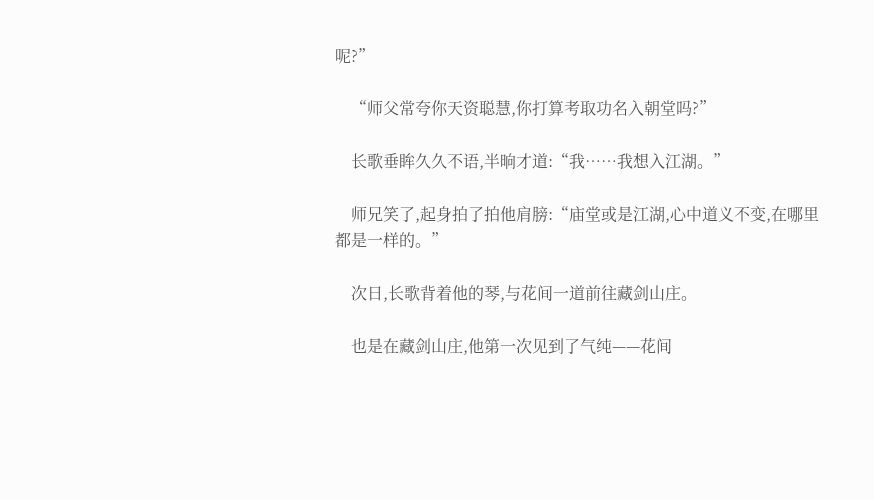呢?”

    “师父常夸你天资聪慧,你打算考取功名入朝堂吗?”

    长歌垂眸久久不语,半晌才道:“我……我想入江湖。”

    师兄笑了,起身拍了拍他肩膀:“庙堂或是江湖,心中道义不变,在哪里都是一样的。”

    次日,长歌背着他的琴,与花间一道前往藏剑山庄。

    也是在藏剑山庄,他第一次见到了气纯——花间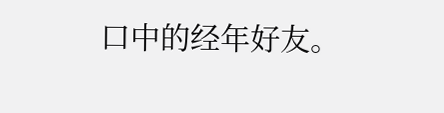口中的经年好友。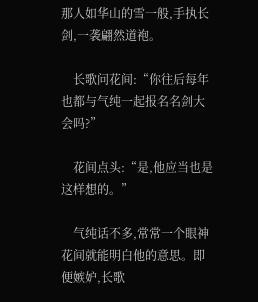那人如华山的雪一般,手执长剑,一袭翩然道袍。

    长歌问花间:“你往后每年也都与气纯一起报名名剑大会吗?”

    花间点头:“是,他应当也是这样想的。”

    气纯话不多,常常一个眼神花间就能明白他的意思。即便嫉妒,长歌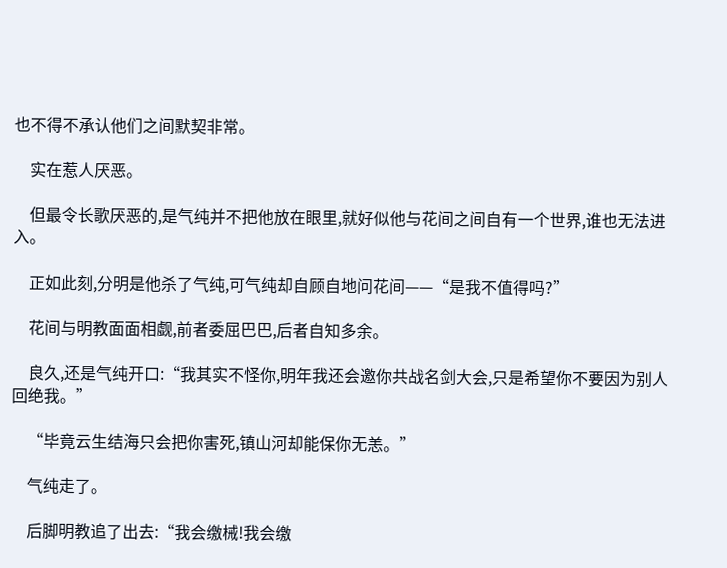也不得不承认他们之间默契非常。

    实在惹人厌恶。

    但最令长歌厌恶的,是气纯并不把他放在眼里,就好似他与花间之间自有一个世界,谁也无法进入。

    正如此刻,分明是他杀了气纯,可气纯却自顾自地问花间——“是我不值得吗?”

    花间与明教面面相觑,前者委屈巴巴,后者自知多余。

    良久,还是气纯开口:“我其实不怪你,明年我还会邀你共战名剑大会,只是希望你不要因为别人回绝我。”

    “毕竟云生结海只会把你害死,镇山河却能保你无恙。”

    气纯走了。

    后脚明教追了出去:“我会缴械!我会缴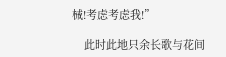械!考虑考虑我!”

    此时此地只余长歌与花间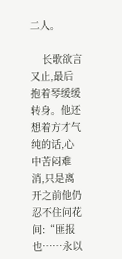二人。

    长歌欲言又止,最后抱着琴缓缓转身。他还想着方才气纯的话,心中苦闷难消,只是离开之前他仍忍不住问花间:“匪报也……永以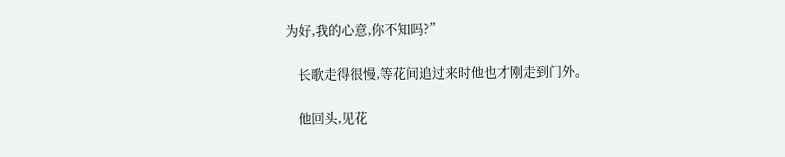为好,我的心意,你不知吗?”

    长歌走得很慢,等花间追过来时他也才刚走到门外。

    他回头,见花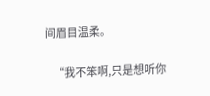间眉目温柔。

    “我不笨啊,只是想听你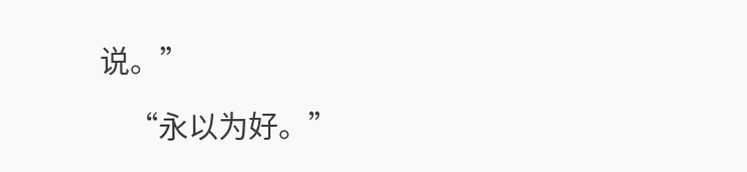说。”

    “永以为好。”